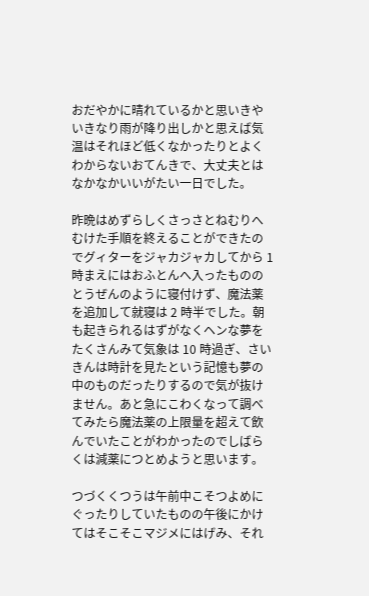おだやかに晴れているかと思いきやいきなり雨が降り出しかと思えば気温はそれほど低くなかったりとよくわからないおてんきで、大丈夫とはなかなかいいがたい一日でした。

昨晩はめずらしくさっさとねむりへむけた手順を終えることができたのでグィターをジャカジャカしてから 1 時まえにはおふとんへ入ったもののとうぜんのように寝付けず、魔法薬を追加して就寝は 2 時半でした。朝も起きられるはずがなくヘンな夢をたくさんみて気象は 10 時過ぎ、さいきんは時計を見たという記憶も夢の中のものだったりするので気が抜けません。あと急にこわくなって調べてみたら魔法薬の上限量を超えて飲んでいたことがわかったのでしばらくは減薬につとめようと思います。

つづくくつうは午前中こそつよめにぐったりしていたものの午後にかけてはそこそこマジメにはげみ、それ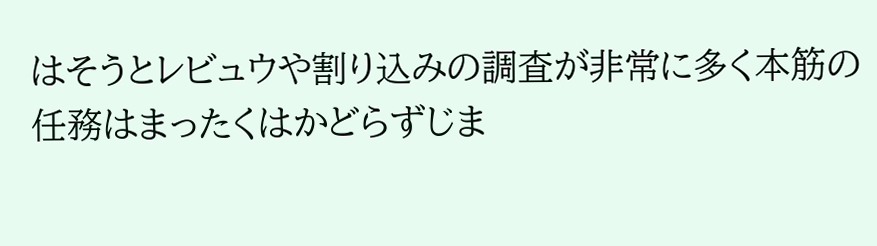はそうとレビュウや割り込みの調査が非常に多く本筋の任務はまったくはかどらずじま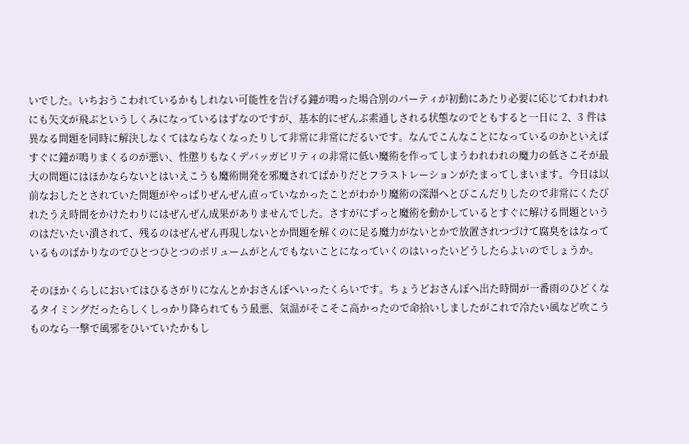いでした。いちおうこわれているかもしれない可能性を告げる鐘が鳴った場合別のパーティが初動にあたり必要に応じてわれわれにも矢文が飛ぶというしくみになっているはずなのですが、基本的にぜんぶ素通しされる状態なのでともすると一日に 2、3 件は異なる問題を同時に解決しなくてはならなくなったりして非常に非常にだるいです。なんでこんなことになっているのかといえばすぐに鐘が鳴りまくるのが悪い、性懲りもなくデバッガビリティの非常に低い魔術を作ってしまうわれわれの魔力の低さこそが最大の問題にはほかならないとはいえこうも魔術開発を邪魔されてばかりだとフラストレーションがたまってしまいます。今日は以前なおしたとされていた問題がやっぱりぜんぜん直っていなかったことがわかり魔術の深淵へとびこんだりしたので非常にくたびれたうえ時間をかけたわりにはぜんぜん成果がありませんでした。さすがにずっと魔術を動かしているとすぐに解ける問題というのはだいたい潰されて、残るのはぜんぜん再現しないとか問題を解くのに足る魔力がないとかで放置されつづけて腐臭をはなっているものばかりなのでひとつひとつのボリュームがとんでもないことになっていくのはいったいどうしたらよいのでしょうか。

そのほかくらしにおいてはひるさがりになんとかおさんぽへいったくらいです。ちょうどおさんぽへ出た時間が一番雨のひどくなるタイミングだったらしくしっかり降られてもう最悪、気温がそこそこ高かったので命拾いしましたがこれで冷たい風など吹こうものなら一撃で風邪をひいていたかもし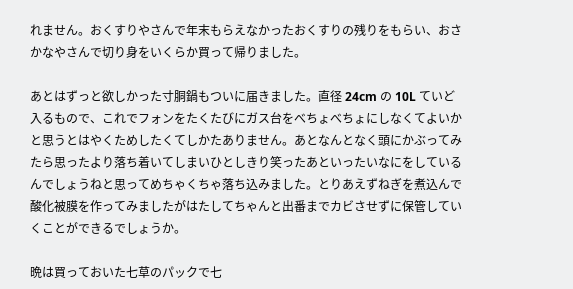れません。おくすりやさんで年末もらえなかったおくすりの残りをもらい、おさかなやさんで切り身をいくらか買って帰りました。

あとはずっと欲しかった寸胴鍋もついに届きました。直径 24cm の 10L ていど入るもので、これでフォンをたくたびにガス台をべちょべちょにしなくてよいかと思うとはやくためしたくてしかたありません。あとなんとなく頭にかぶってみたら思ったより落ち着いてしまいひとしきり笑ったあといったいなにをしているんでしょうねと思ってめちゃくちゃ落ち込みました。とりあえずねぎを煮込んで酸化被膜を作ってみましたがはたしてちゃんと出番までカビさせずに保管していくことができるでしょうか。

晩は買っておいた七草のパックで七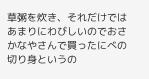草粥を炊き、それだけではあまりにわびしいのでおさかなやさんで買ったにべの切り身というの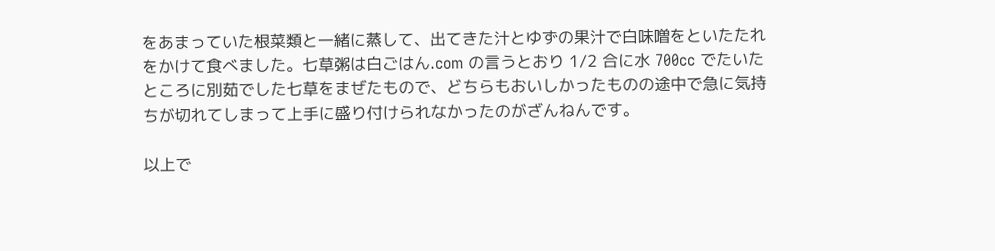をあまっていた根菜類と一緒に蒸して、出てきた汁とゆずの果汁で白味噌をといたたれをかけて食べました。七草粥は白ごはん.com の言うとおり 1/2 合に水 700cc でたいたところに別茹でした七草をまぜたもので、どちらもおいしかったものの途中で急に気持ちが切れてしまって上手に盛り付けられなかったのがざんねんです。

以上で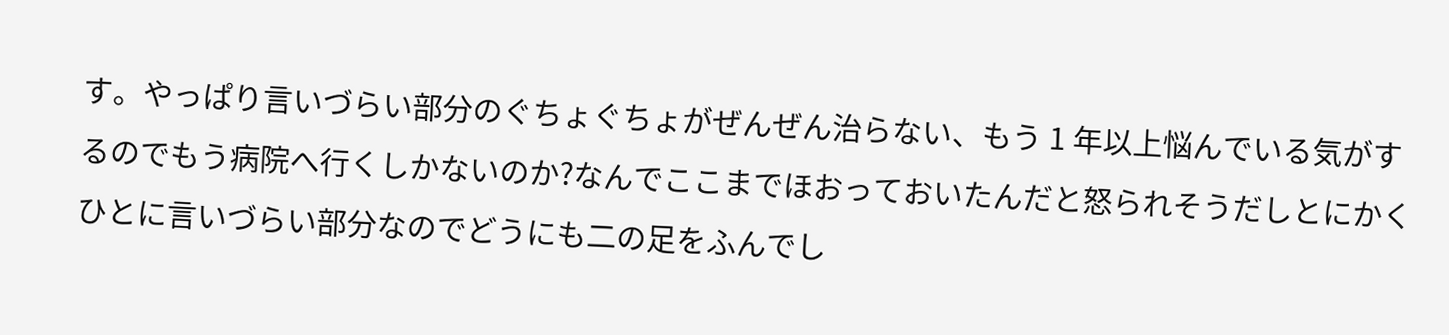す。やっぱり言いづらい部分のぐちょぐちょがぜんぜん治らない、もう 1 年以上悩んでいる気がするのでもう病院へ行くしかないのか?なんでここまでほおっておいたんだと怒られそうだしとにかくひとに言いづらい部分なのでどうにも二の足をふんでし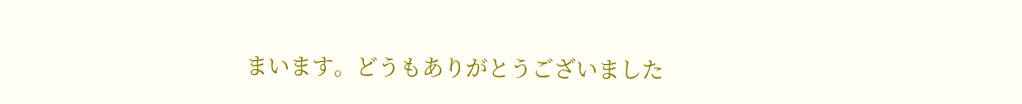まいます。どうもありがとうございました